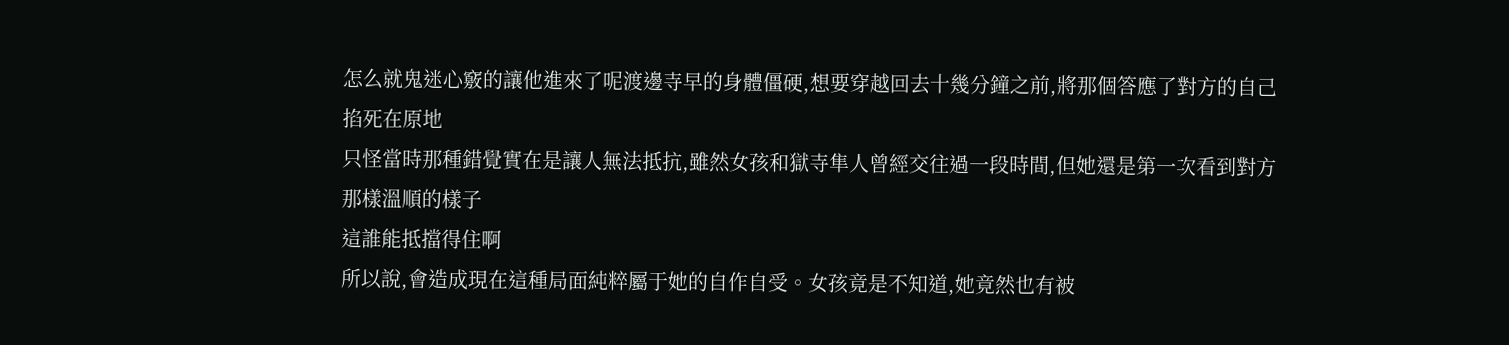怎么就鬼迷心竅的讓他進來了呢渡邊寺早的身體僵硬,想要穿越回去十幾分鐘之前,將那個答應了對方的自己掐死在原地
只怪當時那種錯覺實在是讓人無法抵抗,雖然女孩和獄寺隼人曾經交往過一段時間,但她還是第一次看到對方那樣溫順的樣子
這誰能抵擋得住啊
所以說,會造成現在這種局面純粹屬于她的自作自受。女孩竟是不知道,她竟然也有被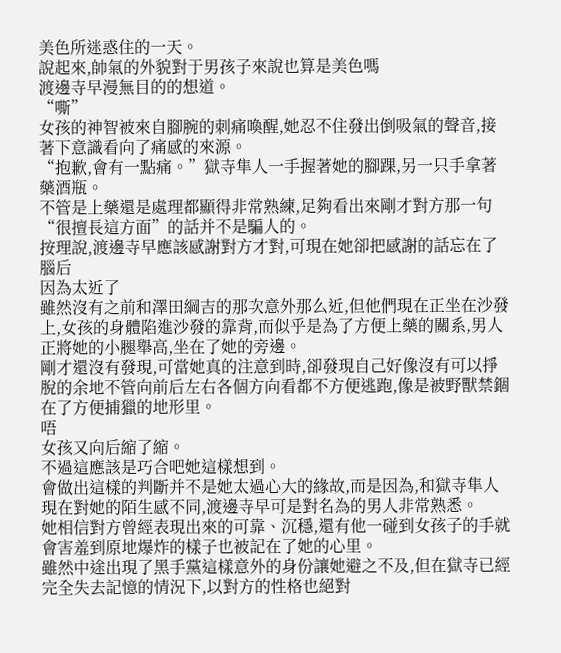美色所迷惑住的一天。
說起來,帥氣的外貌對于男孩子來說也算是美色嗎
渡邊寺早漫無目的的想道。
“嘶”
女孩的神智被來自腳腕的刺痛喚醒,她忍不住發出倒吸氣的聲音,接著下意識看向了痛感的來源。
“抱歉,會有一點痛。”獄寺隼人一手握著她的腳踝,另一只手拿著藥酒瓶。
不管是上藥還是處理都顯得非常熟練,足夠看出來剛才對方那一句“很擅長這方面”的話并不是騙人的。
按理說,渡邊寺早應該感謝對方才對,可現在她卻把感謝的話忘在了腦后
因為太近了
雖然沒有之前和澤田綱吉的那次意外那么近,但他們現在正坐在沙發上,女孩的身體陷進沙發的靠背,而似乎是為了方便上藥的關系,男人正將她的小腿舉高,坐在了她的旁邊。
剛才還沒有發現,可當她真的注意到時,卻發現自己好像沒有可以掙脫的余地不管向前后左右各個方向看都不方便逃跑,像是被野獸禁錮在了方便捕獵的地形里。
唔
女孩又向后縮了縮。
不過這應該是巧合吧她這樣想到。
會做出這樣的判斷并不是她太過心大的緣故,而是因為,和獄寺隼人現在對她的陌生感不同,渡邊寺早可是對名為的男人非常熟悉。
她相信對方曾經表現出來的可靠、沉穩,還有他一碰到女孩子的手就會害羞到原地爆炸的樣子也被記在了她的心里。
雖然中途出現了黑手黨這樣意外的身份讓她避之不及,但在獄寺已經完全失去記憶的情況下,以對方的性格也絕對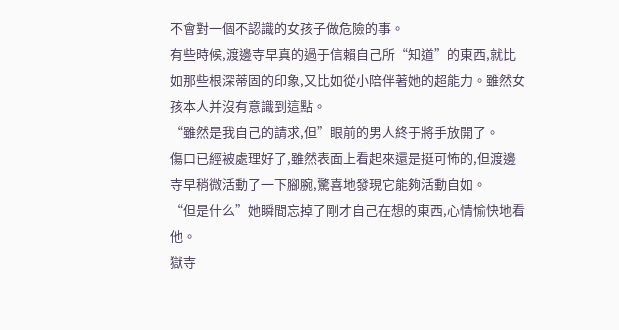不會對一個不認識的女孩子做危險的事。
有些時候,渡邊寺早真的過于信賴自己所“知道”的東西,就比如那些根深蒂固的印象,又比如從小陪伴著她的超能力。雖然女孩本人并沒有意識到這點。
“雖然是我自己的請求,但”眼前的男人終于將手放開了。
傷口已經被處理好了,雖然表面上看起來還是挺可怖的,但渡邊寺早稍微活動了一下腳腕,驚喜地發現它能夠活動自如。
“但是什么”她瞬間忘掉了剛才自己在想的東西,心情愉快地看他。
獄寺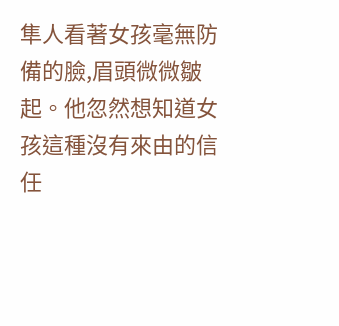隼人看著女孩毫無防備的臉,眉頭微微皺起。他忽然想知道女孩這種沒有來由的信任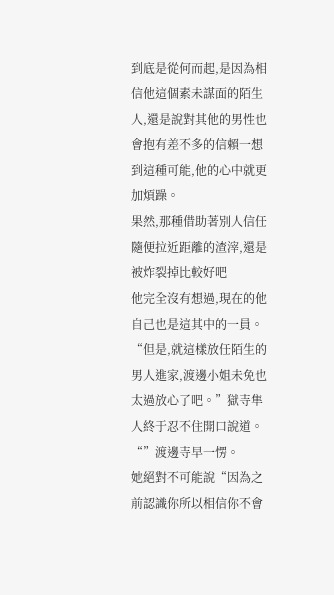到底是從何而起,是因為相信他這個素未謀面的陌生人,還是說對其他的男性也會抱有差不多的信賴一想到這種可能,他的心中就更加煩躁。
果然,那種借助著別人信任隨便拉近距離的渣滓,還是被炸裂掉比較好吧
他完全沒有想過,現在的他自己也是這其中的一員。
“但是,就這樣放任陌生的男人進家,渡邊小姐未免也太過放心了吧。”獄寺隼人終于忍不住開口說道。
“”渡邊寺早一愣。
她絕對不可能說“因為之前認識你所以相信你不會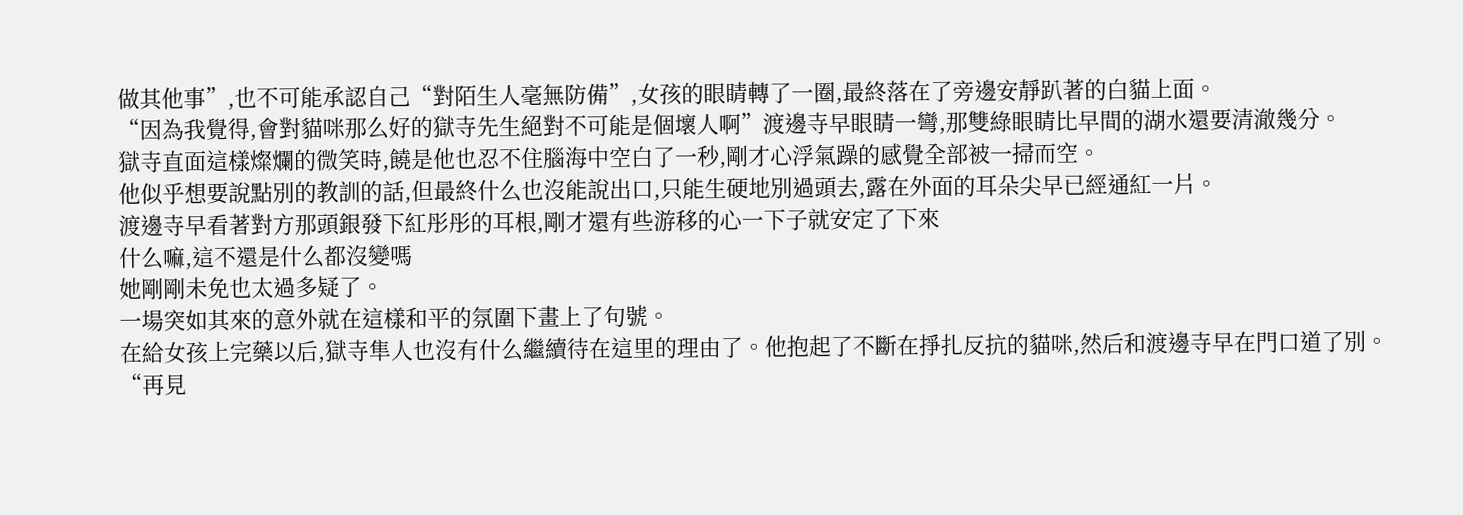做其他事”,也不可能承認自己“對陌生人毫無防備”,女孩的眼睛轉了一圈,最終落在了旁邊安靜趴著的白貓上面。
“因為我覺得,會對貓咪那么好的獄寺先生絕對不可能是個壞人啊”渡邊寺早眼睛一彎,那雙綠眼睛比早間的湖水還要清澈幾分。
獄寺直面這樣燦爛的微笑時,饒是他也忍不住腦海中空白了一秒,剛才心浮氣躁的感覺全部被一掃而空。
他似乎想要說點別的教訓的話,但最終什么也沒能說出口,只能生硬地別過頭去,露在外面的耳朵尖早已經通紅一片。
渡邊寺早看著對方那頭銀發下紅彤彤的耳根,剛才還有些游移的心一下子就安定了下來
什么嘛,這不還是什么都沒變嗎
她剛剛未免也太過多疑了。
一場突如其來的意外就在這樣和平的氛圍下畫上了句號。
在給女孩上完藥以后,獄寺隼人也沒有什么繼續待在這里的理由了。他抱起了不斷在掙扎反抗的貓咪,然后和渡邊寺早在門口道了別。
“再見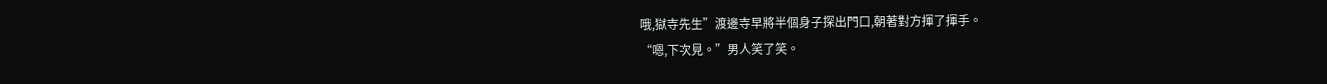哦,獄寺先生”渡邊寺早將半個身子探出門口,朝著對方揮了揮手。
“嗯,下次見。”男人笑了笑。